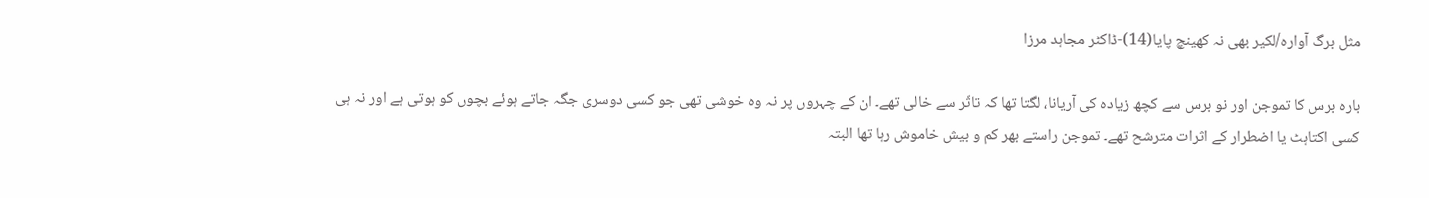مثل برگ آوارہ/لکیر بھی نہ کھینچ پایا(14)-ڈاکٹر مجاہد مرزا

بارہ برس کا تموجن اور نو برس سے کچھ زیادہ کی آریانا، لگتا تھا کہ تاثّر سے خالی تھے۔ ان کے چہروں پر نہ وہ خوشی تھی جو کسی دوسری جگہ جاتے ہوئے بچوں کو ہوتی ہے اور نہ ہی کسی اکتاہٹ یا اضطرار کے اثرات مترشح تھے۔ تموجن راستے بھر کم و بیش خاموش رہا تھا البتہ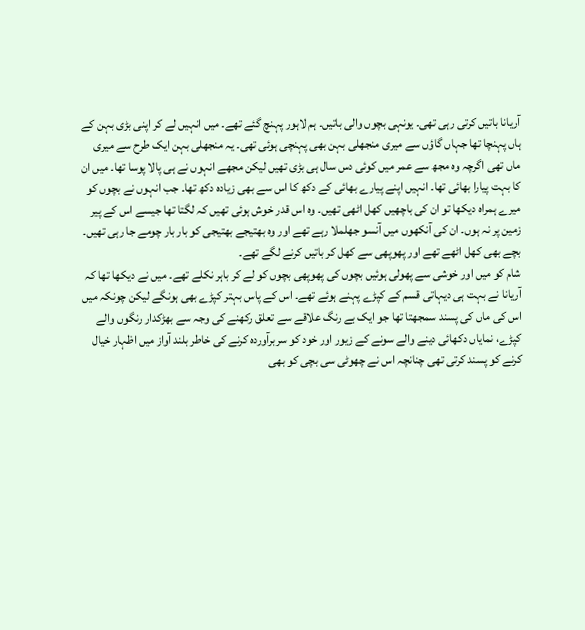آریانا باتیں کرتی رہی تھی۔ یونہی بچوں والی باتیں۔ ہم لاہور پہنچ گئے تھے۔ میں انہیں لے کر اپنی بڑی بہن کے ہاں پہنچا تھا جہاں گاؤں سے میری منجھلی بہن بھی پہنچی ہوئی تھی۔ یہ منجھلی بہن ایک طرح سے میری ماں تھی اگرچہ وہ مجھ سے عمر میں کوئی دس سال ہی بڑی تھیں لیکن مجھے انہوں نے ہی پالا پوسا تھا۔ میں ان کا بہت پیارا بھائی تھا۔ انہیں اپنے پیارے بھائی کے دکھ کا اس سے بھی زیادہ دکھ تھا۔ جب انہوں نے بچوں کو میرے ہمراہ دیکھا تو ان کی باچھیں کھل اٹھی تھیں۔ وہ اس قدر خوش ہوئی تھیں کہ لگتا تھا جیسے اس کے پیر زمین پر نہ ہوں۔ ان کی آنکھوں میں آنسو جھلملا رہے تھے اور وہ بھتیجے بھتیجی کو بار بار چومے جا رہی تھیں۔ بچے بھی کھل اٹھے تھے اور پھوپھی سے کھل کر باتیں کرنے لگے تھے۔
شام کو میں اور خوشی سے پھولی ہوئیں بچوں کی پھوپھی بچوں کو لے کر باہر نکلے تھے۔ میں نے دیکھا تھا کہ آریانا نے بہت ہی دیہاتی قسم کے کپڑے پہنے ہوئے تھے۔ اس کے پاس بہتر کپڑے بھی ہونگے لیکن چونکہ میں اس کی ماں کی پسند سمجھتا تھا جو ایک بے رنگ علاقے سے تعلق رکھنے کی وجہ سے بھڑکدار رنگوں والے کپڑے، نمایاں دکھائی دینے والے سونے کے زیور اور خود کو سربرآوردہ کرنے کی خاطر بلند آواز میں اظہار خیال کرنے کو پسند کرتی تھی چنانچہ اس نے چھوٹی سی بچی کو بھی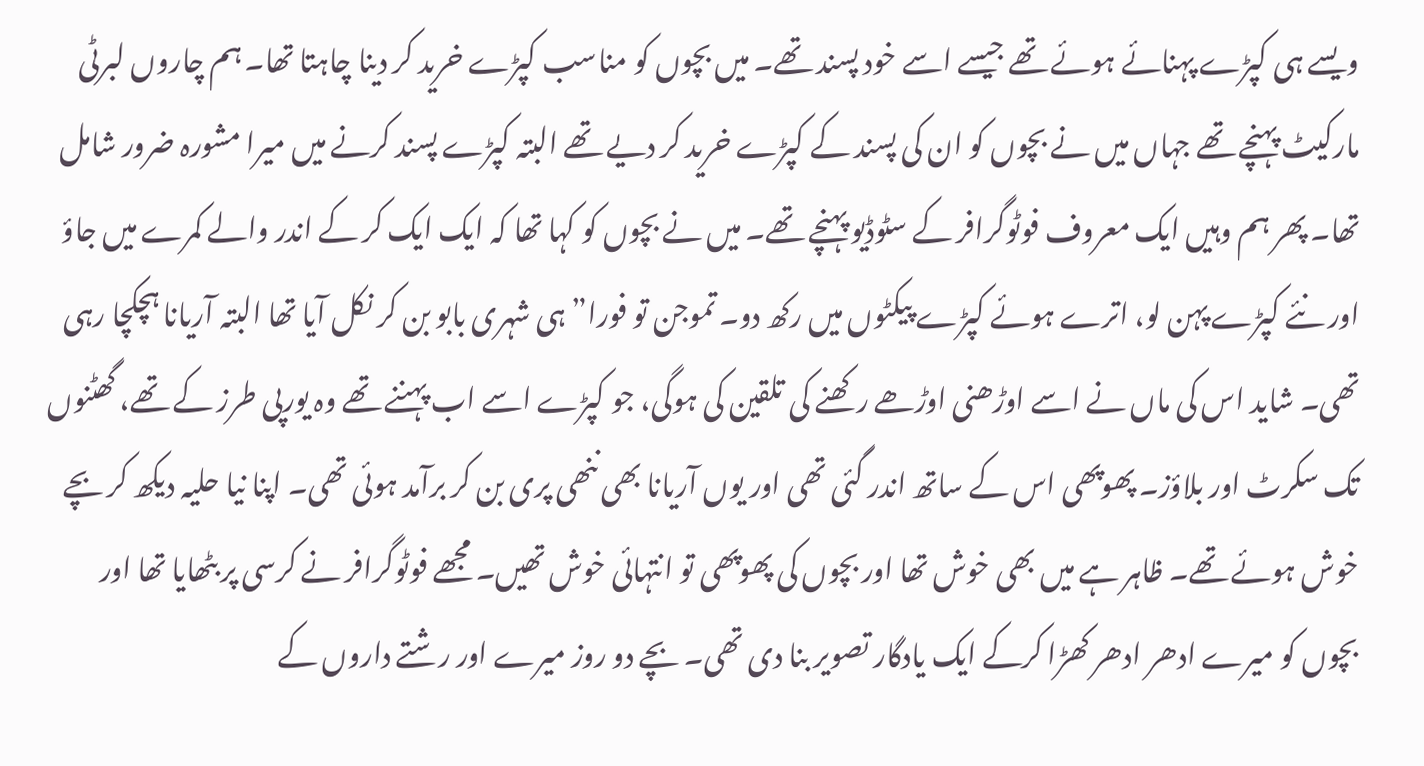ویسے ہی کپڑے پہنائے ہوئے تھے جیسے اسے خود پسند تھے۔ میں بچوں کو مناسب کپڑے خرید کر دینا چاہتا تھا۔ ہم چاروں لبرٹی مارکیٹ پہنچے تھے جہاں میں نے بچوں کو ان کی پسند کے کپڑے خرید کر دیے تھے البتہ کپڑے پسند کرنے میں میرا مشورہ ضرور شامل تھا۔ پھر ہم وہیں ایک معروف فوٹوگرافر کے سٹوڈیو پہنچے تھے۔ میں نے بچوں کو کہا تھا کہ ایک ایک کر کے اندر والے کمرے میں جاؤ اور نئے کپڑے پہن لو، اترے ہوئے کپڑے پیکٹوں میں رکھ دو۔ تموجن تو فورا” ہی شہری بابو بن کر نکل آیا تھا البتہ آریانا ہچکچا رہی تھی۔ شاید اس کی ماں نے اسے اوڑھنی اوڑھے رکھنے کی تلقین کی ہوگی، جو کپڑے اسے اب پہننے تھے وہ یورپی طرز کے تھے، گھٹنوں تک سکرٹ اور بلاؤز۔ پھوپھی اس کے ساتھ اندر گئی تھی اور یوں آریانا بھی ننھی پری بن کر برآمد ہوئی تھی۔ اپنا نیا حلیہ دیکھ کر بچے خوش ہوئے تھے۔ ظاہر ہے میں بھی خوش تھا اور بچوں کی پھوپھی تو انتہائی خوش تھیں۔ مجھے فوٹوگرافر نے کرسی پر بٹھایا تھا اور بچوں کو میرے ادھر ادھر کھڑا کرکے ایک یادگار تصویر بنا دی تھی۔ بچے دو روز میرے اور رشتے داروں کے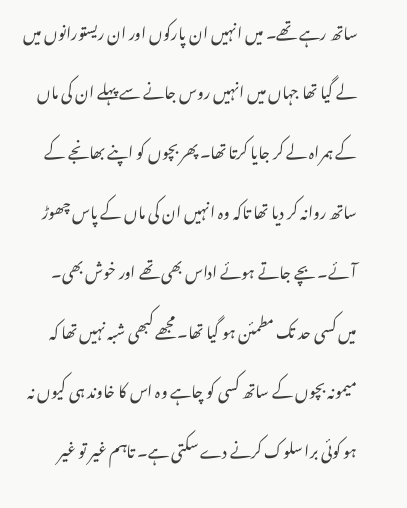ساتھ رہے تھے۔ میں انہیں ان پارکوں اور ان ریستورانوں میں لے گیا تھا جہاں میں انہیں روس جانے سے پہلے ان کی ماں کے ہمراہ لے کر جایا کرتا تھا۔ پھر بچوں کو اپنے بھانجے کے ساتھ روانہ کر دیا تھا تاکہ وہ انہیں ان کی ماں کے پاس چھوڑ آئے۔ بچے جاتے ہوئے اداس بھی تھے اور خوش بھی۔
میں کسی حد تک مطمئن ہو گیا تھا۔ مجھے کبھی شبہ نہیں تھا کہ میمونہ بچوں کے ساتھ کسی کو چاہے وہ اس کا خاوند ہی کیوں نہ ہو کوئی برا سلوک کرنے دے سکتی ہے۔ تاہم غیر تو غیر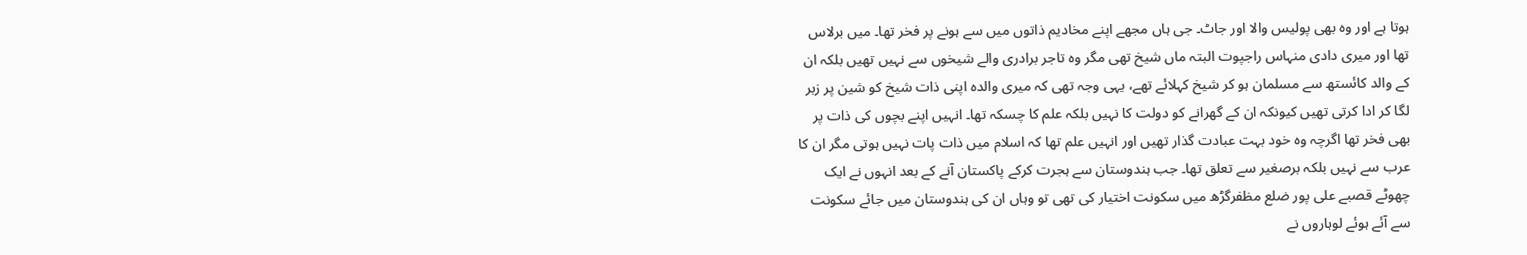ہوتا ہے اور وہ بھی پولیس والا اور جاٹ۔ جی ہاں مجھے اپنے مخادیم ذاتوں میں سے ہونے پر فخر تھا۔ میں برلاس تھا اور میری دادی منہاس راجپوت البتہ ماں شیخ تھی مگر وہ تاجر برادری والے شیخوں سے نہیں تھیں بلکہ ان کے والد کائستھ سے مسلمان ہو کر شیخ کہلائے تھے، یہی وجہ تھی کہ میری والدہ اپنی ذات شیخ کو شین پر زبر لگا کر ادا کرتی تھیں کیونکہ ان کے گھرانے کو دولت کا نہیں بلکہ علم کا چسکہ تھا۔ انہیں اپنے بچوں کی ذات پر بھی فخر تھا اگرچہ وہ خود بہت عبادت گذار تھیں اور انہیں علم تھا کہ اسلام میں ذات پات نہیں ہوتی مگر ان کا عرب سے نہیں بلکہ برصغیر سے تعلق تھا۔ جب ہندوستان سے ہجرت کرکے پاکستان آنے کے بعد انہوں نے ایک چھوٹے قصبے علی پور ضلع مظفرگڑھ میں سکونت اختیار کی تھی تو وہاں ان کی ہندوستان میں جائے سکونت سے آئے ہوئے لوہاروں نے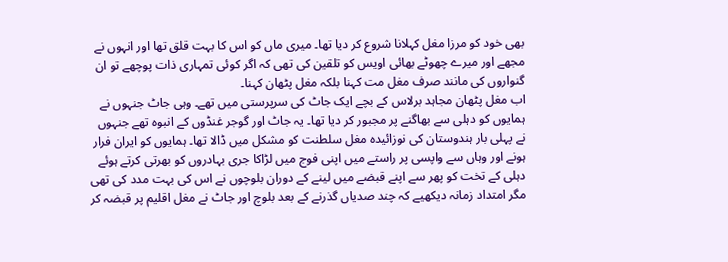بھی خود کو مرزا مغل کہلانا شروع کر دیا تھا۔ میری ماں کو اس کا بہت قلق تھا اور انہوں نے مجھے اور میرے چھوٹے بھائی اویس کو تلقین کی تھی کہ اگر کوئی تمہاری ذات پوچھے تو ان گنواروں کی مانند صرف مغل مت کہنا بلکہ مغل پٹھان کہنا۔
اب مغل پٹھان مجاہد برلاس کے بچے ایک جاٹ کی سرپرستی میں تھے۔ وہی جاٹ جنہوں نے ہمایوں کو دہلی سے بھاگنے پر مجبور کر دیا تھا۔ یہ جاٹ اور گوجر غنڈوں کے انبوہ تھے جنہوں نے پہلی بار ہندوستان کی نوزائیدہ مغل سلطنت کو مشکل میں ڈالا تھا۔ ہمایوں کو ایران فرار ہونے اور وہاں سے واپسی پر راستے میں اپنی فوج میں لڑاکا جری بہادروں کو بھرتی کرتے ہوئے دہلی کے تخت کو پھر سے اپنے قبضے میں لینے کے دوران بلوچوں نے اس کی بہت مدد کی تھی مگر امتداد زمانہ دیکھیے کہ چند صدیاں گذرنے کے بعد بلوچ اور جاٹ نے مغل اقلیم پر قبضہ کر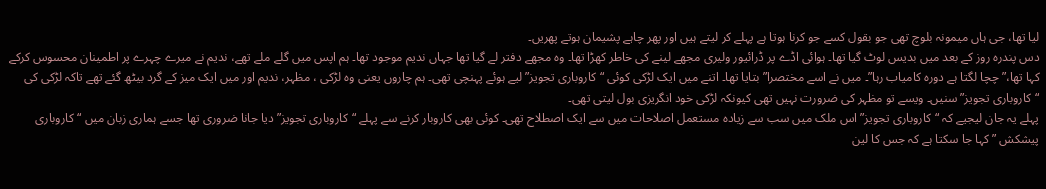لیا تھا، جی ہاں میمونہ بلوچ تھی جو بقول کسے جو کرنا ہوتا ہے پہلے کر لیتے ہیں اور پھر چاہے پشیمان ہوتے پھریں۔
دس پندرہ روز کے بعد میں بدیس لوٹ گیا تھا۔ ہوائی اڈے پر ڈرائیور ولیری مجھے لینے کی خاطر کھڑا تھا۔ وہ مجھے دفتر لے گیا تھا جہاں ندیم موجود تھا۔ ہم اپس میں گلے ملے تھے، ندیم نے میرے چہرے پر اطمینان محسوس کرکے کہا تھا،” چچا لگتا ہے دورہ کامیاب رہا”۔ میں نے اسے مختصرا” بتایا تھا۔ اتنے میں ایک لڑکی کوئی “کاروباری تجویز” لیے ہوئے پہنچی تھی۔ ہم چاروں یعنی وہ لڑکی ، مظہر، ندیم اور میں ایک میز کے گرد بیٹھ گئے تھے تاکہ لڑکی کی “کاروباری تجویز” سنیں۔ ویسے تو مظہر کی ضرورت نہیں تھی کیونکہ لڑکی خود انگریزی بول لیتی تھی۔
پہلے یہ جان لیجیے کہ “کاروباری تجویز” اس ملک میں سب سے زیادہ مستعمل اصلاحات میں سے ایک اصطلاح تھی۔ کوئی بھی کاروبار کرنے سے پہلے “کاروباری تجویز” دیا جانا ضروری تھا جسے ہماری زبان میں “کاروباری پیشکش ” کہا جا سکتا ہے کہ جس کا لین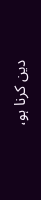دین کرنا ہو،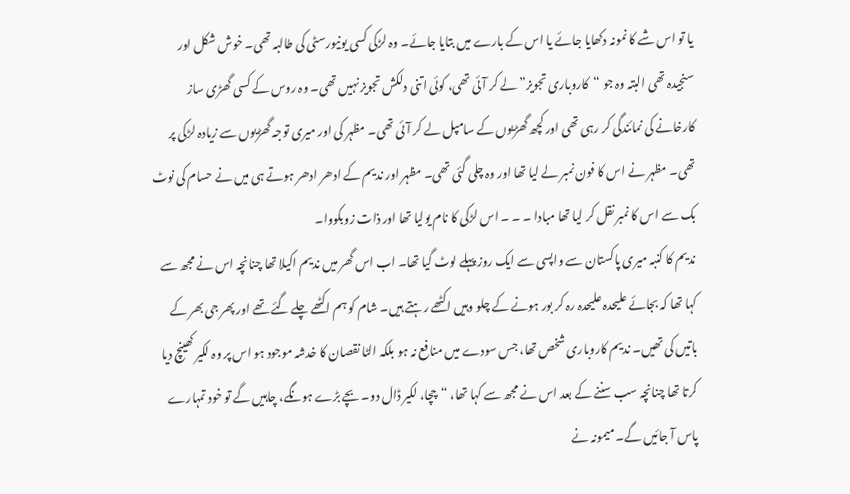یا تو اس شے کا نمونہ دکھایا جائے یا اس کے بارے میں بتایا جائے۔ وہ لڑکی کسی یونیورسٹی کی طالبہ تھی۔ خوش شکل اور سنجیدہ تھی البتہ وہ جو “کاروباری تجویز” لے کر آئی تھی، کوئی اتنی دلکش تجویز نہیں تھی۔ وہ روس کے کسی گھڑی ساز کارخانے کی نمائندگی کر رہی تھی اور کچھ گھڑیوں کے سامپل لے کر آئی تھی۔ مظہر کی اور میری توجہ گھڑیوں سے زیادہ لڑکی پر تھی۔ مظہر نے اس کا فون نمبر لے لیا تھا اور وہ چلی گئی تھی۔ مظہر اور ندیم کے ادھر ادھر ہوتے ہی میں نے حسام کی نوٹ بک سے اس کا نمبر نقل کر لیا تھا مبادا ۔ ۔ ۔ اس لڑکی کا نام یولیا تھا اور ذات زوبکووا۔
ندیم کا کنبہ میری پاکستان سے واپسی سے ایک روز پہلے لوٹ گیا تھا۔ اب اس گھر میں ندیم اکیلا تھا چنانچہ اس نے مجھ سے کہا تھا کہ بجائے علیحدہ علیحدہ رہ کر بور ہونے کے چلو وہیں اکٹھے رہتے ہیں۔ شام کو ہم اکٹھے چلے گئے تھے اور پھر جی بھر کے باتیں کی تھیں۔ ندیم کاروباری شخص تھا، جس سودے میں منافع نہ ہو بلکہ الٹا نقصان کا خدشہ موجود ہو اس پر وہ لکیر کھینچ دیا کرتا تھا چنانچہ سب سننے کے بعد اس نے مجھ سے کہا تھا، “چچا، لکیر ڈال دو۔ بچے بڑے ہونگے، چاہیں گے تو خود تمہارے پاس آ جائیں گے۔ میمونہ نے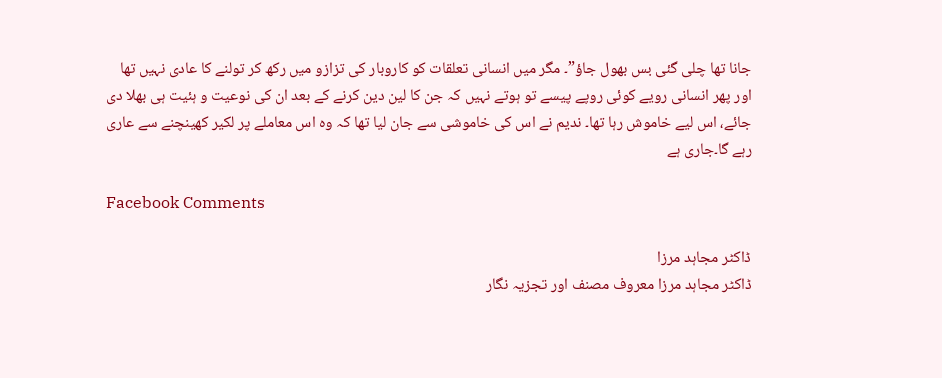جانا تھا چلی گئی بس بھول جاؤ”۔ مگر میں انسانی تعلقات کو کاروبار کی تزازو میں رکھ کر تولنے کا عادی نہیں تھا اور پھر انسانی رویے کوئی روپے پیسے تو ہوتے نہیں کہ جن کا لین دین کرنے کے بعد ان کی نوعیت و ہئیت ہی بھلا دی جائے، اس لیے خاموش رہا تھا۔ ندیم نے اس کی خاموشی سے جان لیا تھا کہ وہ اس معاملے پر لکیر کھینچنے سے عاری رہے گا۔جاری ہے

Facebook Comments

ڈاکٹر مجاہد مرزا
ڈاکٹر مجاہد مرزا معروف مصنف اور تجزیہ نگار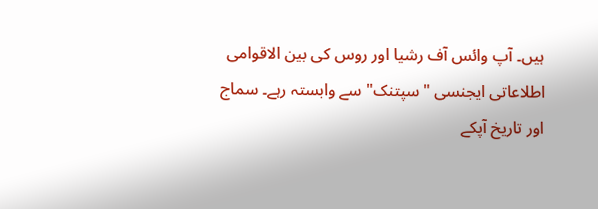ہیں۔ آپ وائس آف رشیا اور روس کی بین الاقوامی اطلاعاتی ایجنسی "سپتنک" سے وابستہ رہے۔ سماج اور تاریخ آپکے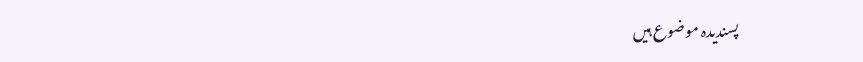پسندیدہ موضوع ہیں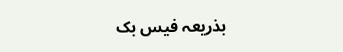بذریعہ فیس بک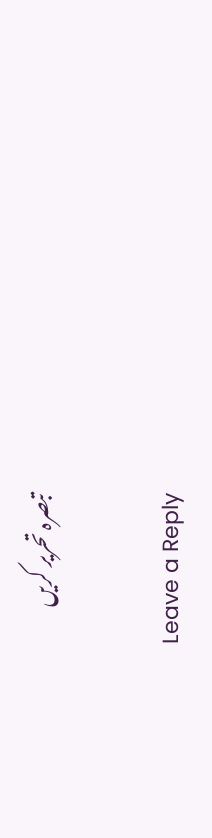تبصرہ تحریر کریں

Leave a Reply